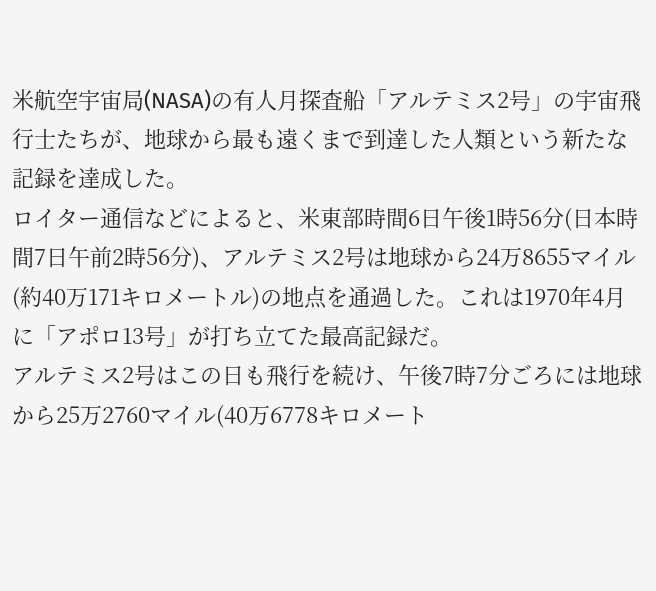米航空宇宙局(NASA)の有人月探査船「アルテミス2号」の宇宙飛行士たちが、地球から最も遠くまで到達した人類という新たな記録を達成した。
ロイター通信などによると、米東部時間6日午後1時56分(日本時間7日午前2時56分)、アルテミス2号は地球から24万8655マイル(約40万171キロメートル)の地点を通過した。これは1970年4月に「アポロ13号」が打ち立てた最高記録だ。
アルテミス2号はこの日も飛行を続け、午後7時7分ごろには地球から25万2760マイル(40万6778キロメート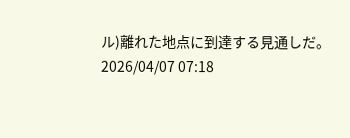ル)離れた地点に到達する見通しだ。
2026/04/07 07:18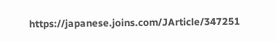https://japanese.joins.com/JArticle/347251